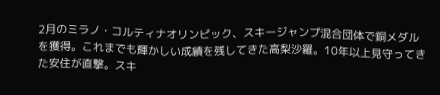2月のミラノ・コルティナオリンピック、スキージャンプ混合団体で銅メダルを獲得。これまでも輝かしい成績を残してきた高梨沙羅。10年以上見守ってきた安住が直撃。スキ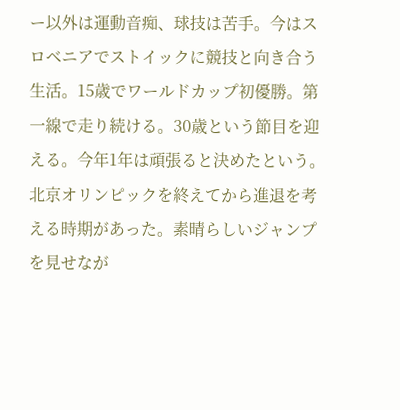ー以外は運動音痴、球技は苦手。今はスロベニアでストイックに競技と向き合う生活。15歳でワールドカップ初優勝。第一線で走り続ける。30歳という節目を迎える。今年1年は頑張ると決めたという。北京オリンピックを終えてから進退を考える時期があった。素晴らしいジャンプを見せなが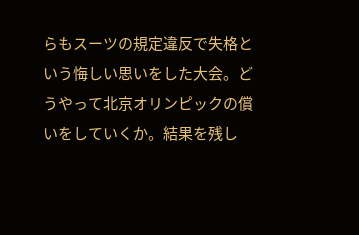らもスーツの規定違反で失格という悔しい思いをした大会。どうやって北京オリンピックの償いをしていくか。結果を残し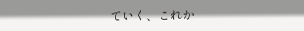ていく、これか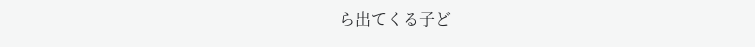ら出てくる子ど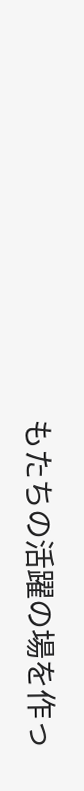もたちの活躍の場を作っ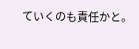ていくのも責任かと。